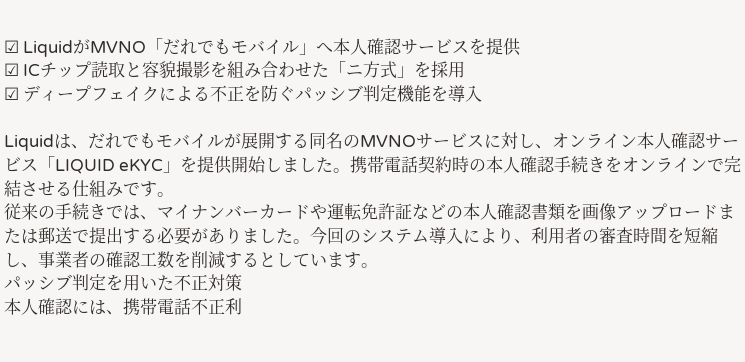☑ LiquidがMVNO「だれでもモバイル」へ本人確認サービスを提供
☑ ICチップ読取と容貌撮影を組み合わせた「ニ方式」を採用
☑ ディープフェイクによる不正を防ぐパッシブ判定機能を導入

Liquidは、だれでもモバイルが展開する同名のMVNOサービスに対し、オンライン本人確認サービス「LIQUID eKYC」を提供開始しました。携帯電話契約時の本人確認手続きをオンラインで完結させる仕組みです。
従来の手続きでは、マイナンバーカードや運転免許証などの本人確認書類を画像アップロードまたは郵送で提出する必要がありました。今回のシステム導入により、利用者の審査時間を短縮し、事業者の確認工数を削減するとしています。
パッシブ判定を用いた不正対策
本人確認には、携帯電話不正利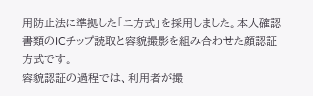用防止法に準拠した「ニ方式」を採用しました。本人確認書類のICチップ読取と容貌撮影を組み合わせた顔認証方式です。
容貌認証の過程では、利用者が撮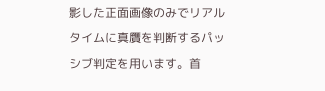影した正面画像のみでリアルタイムに真贋を判断するパッシブ判定を用います。首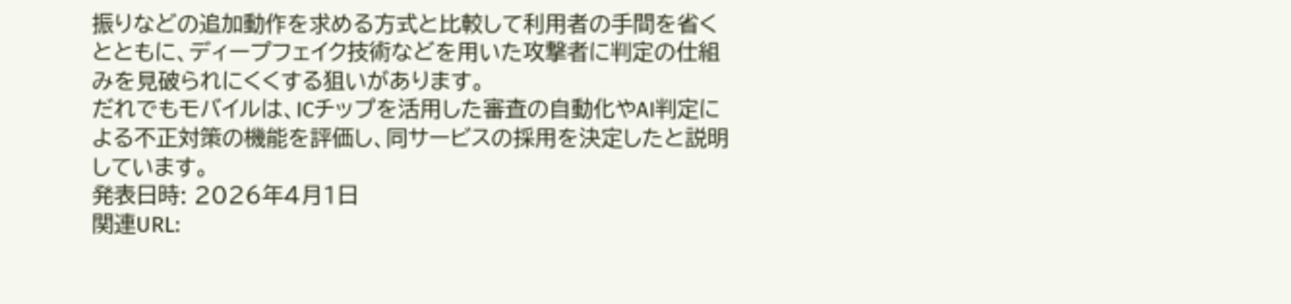振りなどの追加動作を求める方式と比較して利用者の手間を省くとともに、ディープフェイク技術などを用いた攻撃者に判定の仕組みを見破られにくくする狙いがあります。
だれでもモバイルは、ICチップを活用した審査の自動化やAI判定による不正対策の機能を評価し、同サービスの採用を決定したと説明しています。
発表日時: 2026年4月1日
関連URL: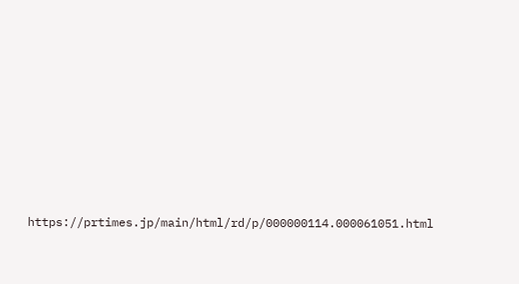https://prtimes.jp/main/html/rd/p/000000114.000061051.html